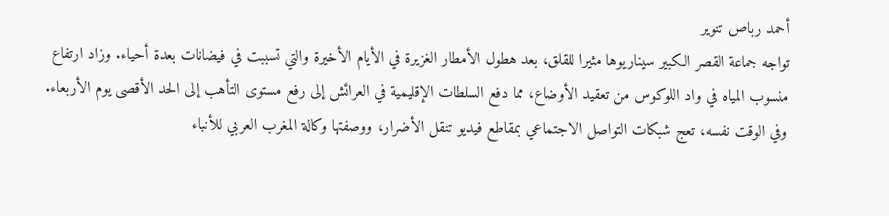أحمد رباص تنوير
تواجه جماعة القصر الكبير سيناريوها مثيرا للقلق، بعد هطول الأمطار الغزيرة في الأيام الأخيرة والتي تسببت في فيضانات بعدة أحياء. وزاد ارتفاع منسوب المياه في واد اللوكوس من تعقيد الأوضاع، مما دفع السلطات الإقليمية في العرائش إلى رفع مستوى التأهب إلى الحد الأقصى يوم الأربعاء.
وفي الوقت نفسه، تعج شبكات التواصل الاجتماعي بمقاطع فيديو تنقل الأضرار، ووصفتها وكالة المغرب العربي للأنباء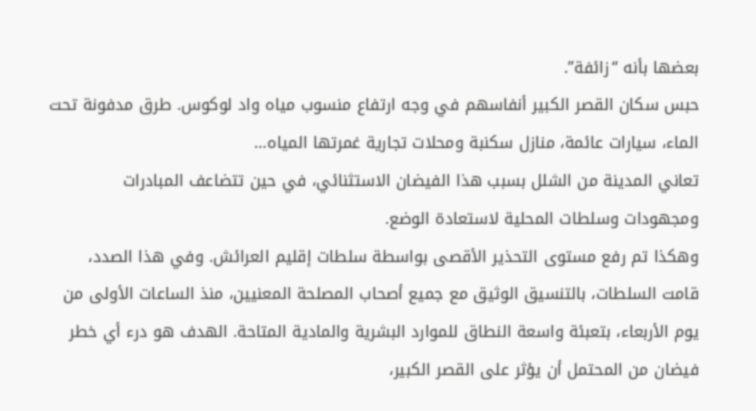بعضها بأنه “زائفة”.
حبس سكان القصر الكبير أنفاسهم في وجه ارتفاع منسوب مياه واد لوكوس. طرق مدفونة تحت الماء، سيارات عائمة، منازل سكنبة ومحلات تجارية غمرتها المياه…
تعاني المدينة من الشلل بسبب هذا الفيضان الاستثنائي، في حين تتضاعف المبادرات ومجهودات وسلطات المحلية لاستعادة الوضع.
وهكذا تم رفع مستوى التحذير الأقصى بواسطة سلطات إقليم العرائش. وفي هذا الصدد، قامت السلطات، بالتنسيق الوثيق مع جميع أصحاب المصلحة المعنيين، منذ الساعات الأولى من يوم الأربعاء، بتعبئة واسعة النطاق للموارد البشرية والمادية المتاحة. الهدف هو درء أي خطر فيضان من المحتمل أن يؤثر على القصر الكبير،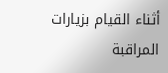أثناء القيام بزيارات المراقبة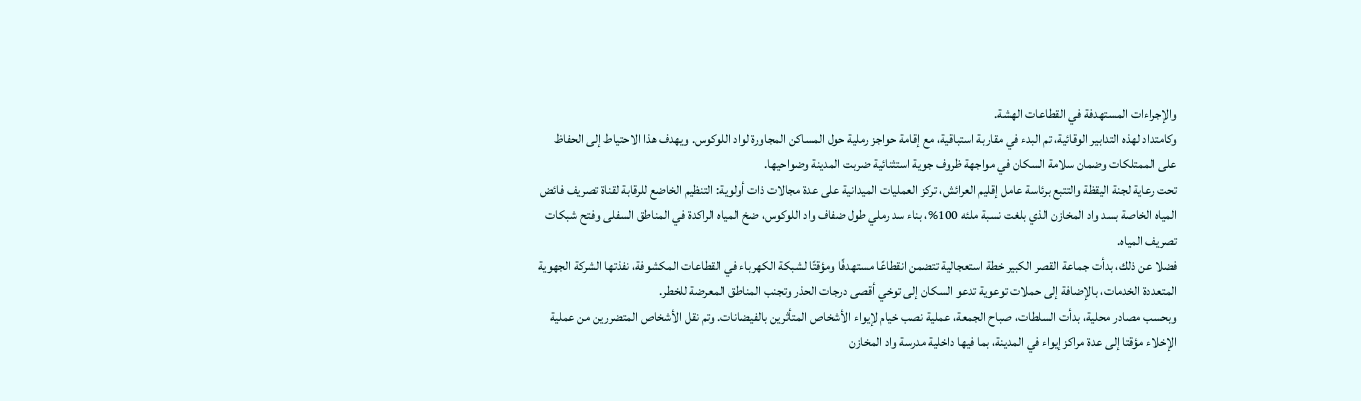والإجراءات المستهدفة في القطاعات الهشة.
وكامتداد لهذه التدابير الوقائية، تم البدء في مقاربة استباقية، مع إقامة حواجز رملية حول المساكن المجاورة لواد اللوكوس. ويهدف هذا الاحتياط إلى الحفاظ على الممتلكات وضمان سلامة السكان في مواجهة ظروف جوية استثنائية ضربت المدينة وضواحيها.
تحت رعاية لجنة اليقظة والتتبع برئاسة عامل إقليم العرائش، تركز العمليات الميدانية على عدة مجالات ذات أولوية: التنظيم الخاضع للرقابة لقناة تصريف فائض المياه الخاصة بسد واد المخازن الذي بلغت نسبة ملئه 100%، بناء سد رملي طول ضفاف واد اللوكوس، ضخ المياه الراكدة في المناطق السفلى وفتح شبكات تصريف المياه.
فضلا عن ذلك، بدأت جماعة القصر الكبير خطة استعجالية تتضمن انقطاعًا مستهدفًا ومؤقتًا لشبكة الكهرباء في القطاعات المكشوفة، نفذتها الشركة الجهوية المتعددة الخدمات، بالإضافة إلى حملات توعوية تدعو السكان إلى توخي أقصى درجات الحذر وتجنب المناطق المعرضة للخطر.
وبحسب مصادر محلية، بدأت السلطات، صباح الجمعة، عملية نصب خيام لإيواء الأشخاص المتأثرين بالفيضانات. وتم نقل الأشخاص المتضررين من عملية الإخلاء مؤقتا إلى عدة مراكز إيواء في المدينة، بما فيها داخلية مدرسة واد المخازن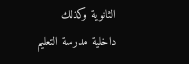الثانوية وكذلك داخلية مدرسة التعليم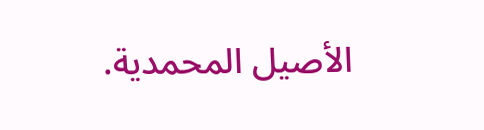الأصيل المحمدية.